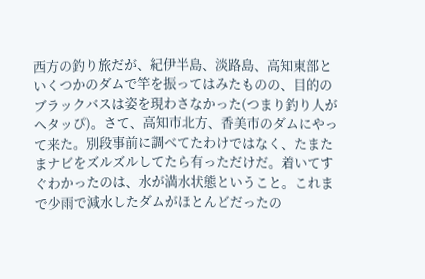西方の釣り旅だが、紀伊半島、淡路島、高知東部といくつかのダムで竿を振ってはみたものの、目的のブラックバスは姿を現わさなかった(つまり釣り人がヘタッぴ)。さて、高知市北方、香美市のダムにやって来た。別段事前に調べてたわけではなく、たまたまナビをズルズルしてたら有っただけだ。着いてすぐわかったのは、水が満水状態ということ。これまで少雨で減水したダムがほとんどだったの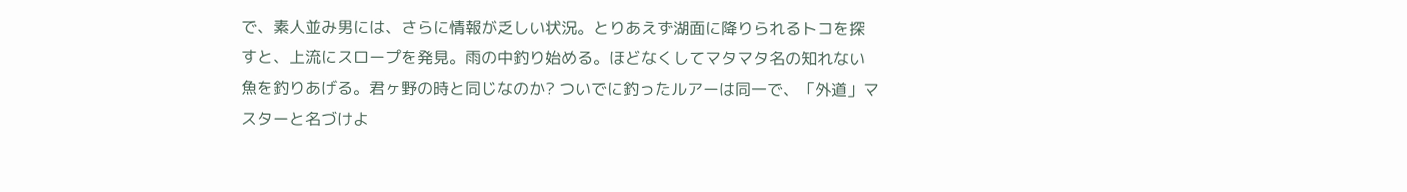で、素人並み男には、さらに情報が乏しい状況。とりあえず湖面に降りられるトコを探すと、上流にスロープを発見。雨の中釣り始める。ほどなくしてマタマタ名の知れない魚を釣りあげる。君ヶ野の時と同じなのか? ついでに釣ったルアーは同一で、「外道」マスターと名づけよ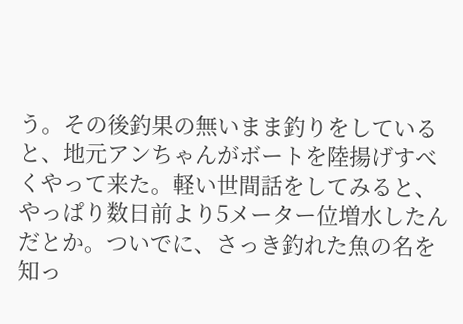う。その後釣果の無いまま釣りをしていると、地元アンちゃんがボートを陸揚げすべくやって来た。軽い世間話をしてみると、やっぱり数日前より5メーター位増水したんだとか。ついでに、さっき釣れた魚の名を知っ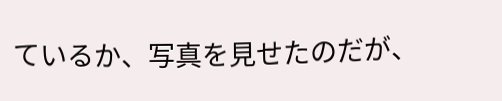ているか、写真を見せたのだが、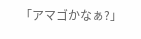「アマゴかなぁ?」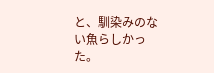と、馴染みのない魚らしかった。